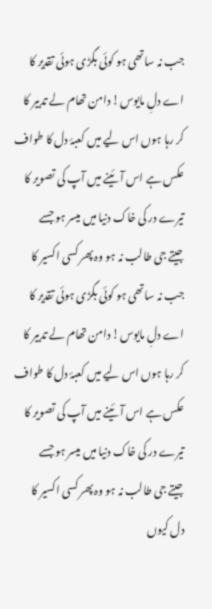جب نہ ساتھی ہو کوئی بگڑی ہوئی تقدیر کا
اے دلِ مایوس! دامن تھام لے تدبیر کا
کر رہا ہوں اس لیے میں کعبۂ دل کا طواف
عکس ہے اس آئینے میں آپ کی تصویر کا
تیرے در کی خاک دنیا میں میسر ہو جسے
جیتے جی طالب نہ ہو وہ پھر کسی اکسیر کا
جب نہ ساتھی ہو کوئی بگڑی ہوئی تقدیر کا
اے دلِ مایوس! دامن تھام لے تدبیر کا
کر رہا ہوں اس لیے میں کعبۂ دل کا طواف
عکس ہے اس آئینے میں آپ کی تصویر کا
تیرے در کی خاک دنیا میں میسر ہو جسے
جیتے جی طالب نہ ہو وہ پھر کسی اکسیر کا
دل کیوں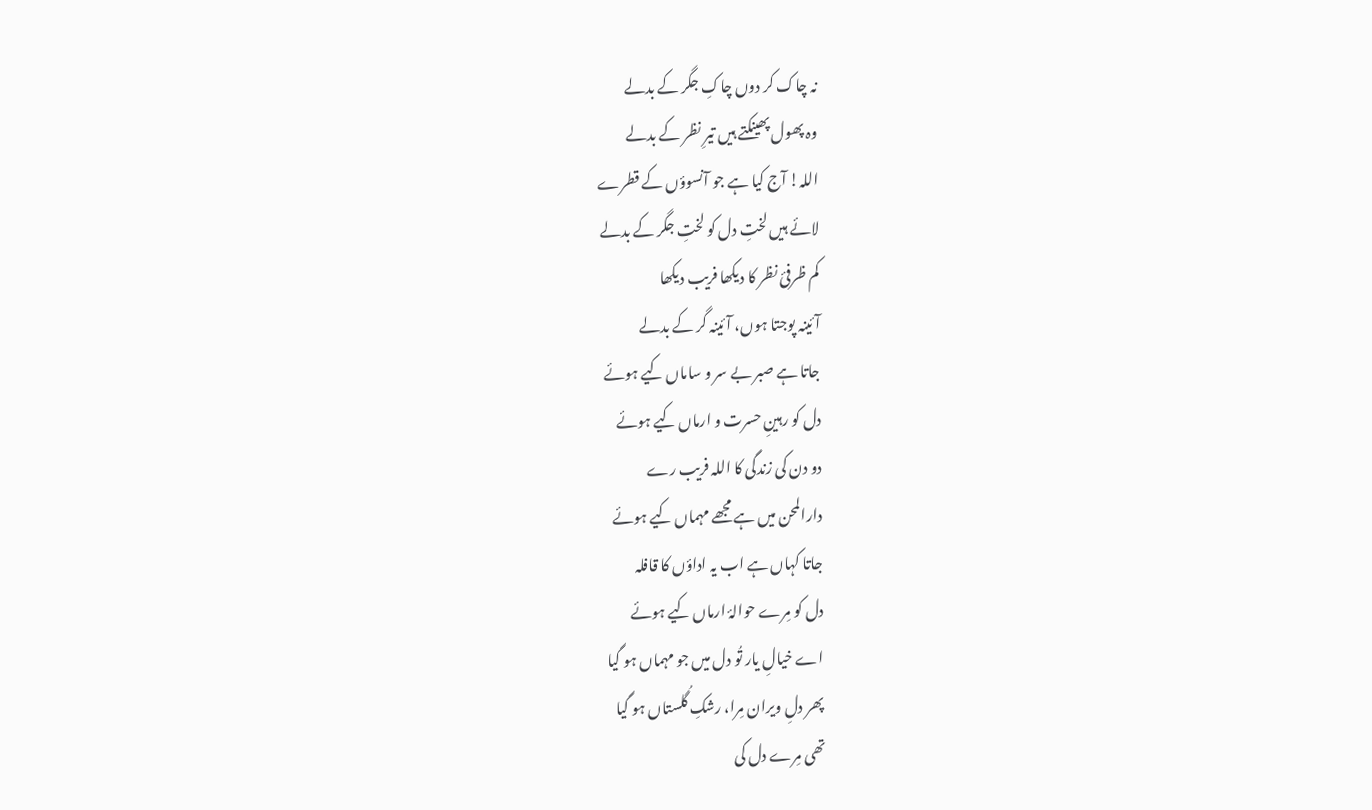نہ چاک کر دوں چاکِ جگر کے بدلے
وہ پھول پھینکتے ہیں تیرِ نظر کے بدلے
اللہ! آج کیا ہے جو آنسوؤں کے قطرے
لائے ہیں لختِ دل کو لختِ جگر کے بدلے
کم ظرفئ نظر کا دیکھا فریب دیکھا
آئینہ پوجتا ہوں، آئینہ گر کے بدلے
جاتا ہے صبر بے سر و ساماں کیے ہوئے
دل کو رہینِ حسرت و ارماں کیے ہوئے
دو دن کی زندگی کا اللہ فریب رے
دارالمحن میں ہے مجھے مہماں کیے ہوئے
جاتا کہاں ہے اب یہ اداؤں کا قافلہ
دل کو مِرے حوالۂ ارماں کیے ہوئے
اے خیالِ یار تُو دل میں جو مہماں ہو گیا
پھر دلِ ویران مِرا، رشکِ گُلستاں ہو گیا
تھی مِرے دل کی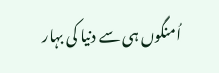اُمنگوں ہی سے دنیا کی بہار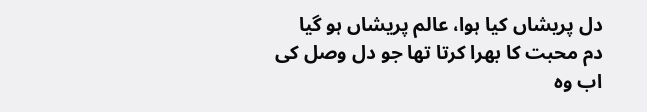دل پریشاں کیا ہوا، عالم پریشاں ہو گیا
دم محبت کا بھرا کرتا تھا جو دل وصل کی
اب وہ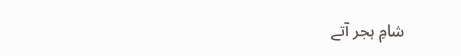شامِ ہجر آتے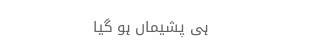ہی پشیماں ہو گیا